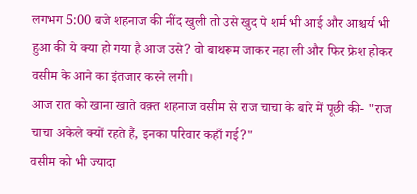लगभग 5:00 बजे शहनाज की नींद खुली तो उसे खुद पे शर्म भी आई और आश्चर्य भी हुआ की ये क्या हो गया है आज उसे? वो बाथरूम जाकर नहा ली और फिर फ्रेश होकर वसीम के आने का इंतजार करने लगी।
आज रात को खाना खाते वक़्त शहनाज वसीम से राज चाचा के बारे में पूछी की- "राज चाचा अकेले क्यों रहते हैं, इनका परिवार कहाँ गई?"
वसीम को भी ज्यादा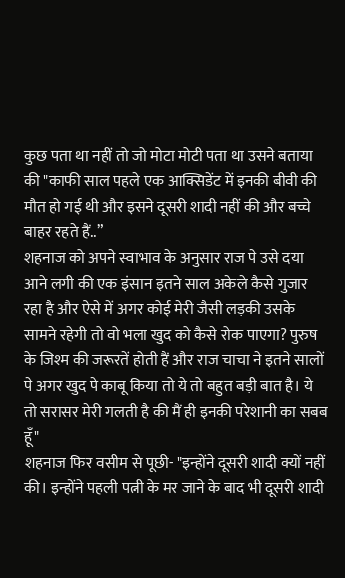कुछ पता था नहीं तो जो मोटा मोटी पता था उसने बताया की "काफी साल पहले एक आक्सिडेंट में इनकी बीवी की मौत हो गई थी और इसने दूसरी शादी नहीं की और बच्चे बाहर रहते हैं..”
शहनाज को अपने स्वाभाव के अनुसार राज पे उसे दया आने लगी की एक इंसान इतने साल अकेले कैसे गुजार रहा है और ऐसे में अगर कोई मेरी जैसी लड़की उसके सामने रहेगी तो वो भला खुद को कैसे रोक पाएगा? पुरुष के जिश्म की जरूरतें होती हैं और राज चाचा ने इतने सालों पे अगर खुद पे काबू किया तो ये तो बहुत बड़ी बात है। ये तो सरासर मेरी गलती है की मैं ही इनकी परेशानी का सबब हूँ"
शहनाज फिर वसीम से पूछी- "इन्होंने दूसरी शादी क्यों नहीं की। इन्होंने पहली पत्नी के मर जाने के बाद भी दूसरी शादी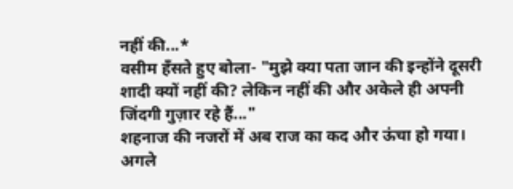नहीं की...*
वसीम हँसते हुए बोला- "मुझे क्या पता जान की इन्होंने दूसरी शादी क्यों नहीं की? लेकिन नहीं की और अकेले ही अपनी जिंदगी गुज़ार रहे हैं..."
शहनाज की नजरों में अब राज का कद और ऊंचा हो गया। अगले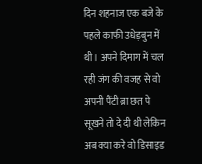दिन शहनाज एक बजे के पहले काफी उधेड़बुन में थी। अपने दिमाग में चल रही जंग की वजह से वो अपनी पैंटी ब्रा छत पे सूखने तो दे दी थी लेकिन अब क्या करे वो डिसाइड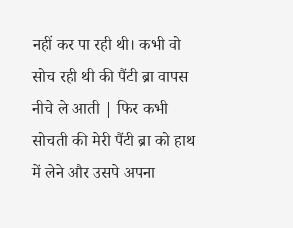नहीं कर पा रही थी। कभी वो सोच रही थी की पैंटी ब्रा वापस नीचे ले आती | फिर कभी सोचती की मेरी पैंटी ब्रा को हाथ में लेने और उसपे अपना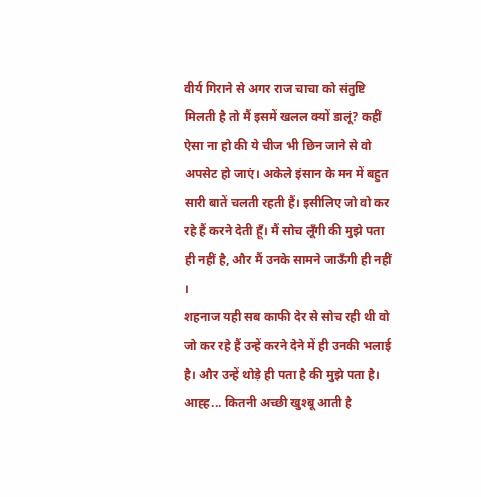वीर्य गिराने से अगर राज चाचा को संतुष्टि मिलती है तो मैं इसमें खलल क्यों डालूं? कहीं ऐसा ना हो की ये चीज भी छिन जाने से वो अपसेट हो जाएं। अकेले इंसान के मन में बहुत सारी बातें चलती रहती हैं। इसीलिए जो वो कर रहे हैं करने देती हूँ। मैं सोच लूँगी की मुझे पता ही नहीं है, और मैं उनके सामने जाऊँगी ही नहीं ।
शहनाज यही सब काफी देर से सोच रही थी वो जो कर रहे हैं उन्हें करने देने में ही उनकी भलाई है। और उन्हें थोड़े ही पता है की मुझे पता है। आह्ह... कितनी अच्छी खुश्बू आती है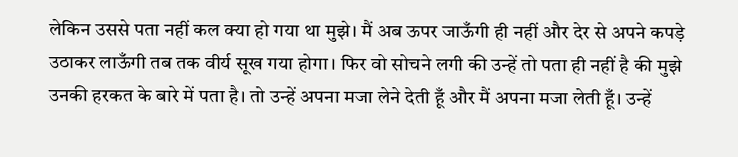लेकिन उससे पता नहीं कल क्या हो गया था मुझे। मैं अब ऊपर जाऊँगी ही नहीं और देर से अपने कपड़े उठाकर लाऊँगी तब तक वीर्य सूख गया होगा। फिर वो सोचने लगी की उन्हें तो पता ही नहीं है की मुझे उनकी हरकत के बारे में पता है। तो उन्हें अपना मजा लेने देती हूँ और मैं अपना मजा लेती हूँ। उन्हें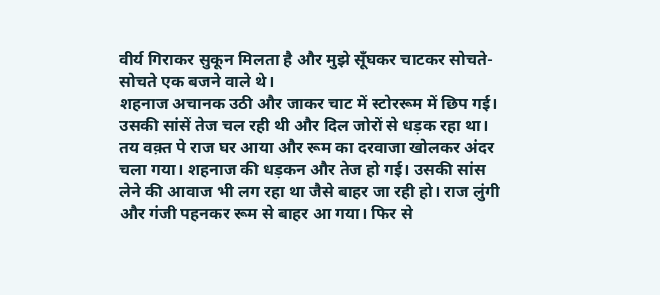वीर्य गिराकर सुकून मिलता है और मुझे सूँघकर चाटकर सोचते-सोचते एक बजने वाले थे।
शहनाज अचानक उठी और जाकर चाट में स्टोररूम में छिप गई। उसकी सांसें तेज चल रही थी और दिल जोरों से धड़क रहा था।
तय वक़्त पे राज घर आया और रूम का दरवाजा खोलकर अंदर चला गया। शहनाज की धड़कन और तेज हो गई। उसकी सांस लेने की आवाज भी लग रहा था जैसे बाहर जा रही हो। राज लुंगी और गंजी पहनकर रूम से बाहर आ गया। फिर से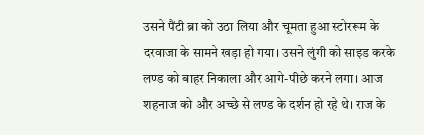उसने पैंटी ब्रा को उठा लिया और चूमता हुआ स्टोररूम के दरवाजा के सामने खड़ा हो गया। उसने लुंगी को साइड करके लण्ड को बाहर निकाला और आगे-पीछे करने लगा। आज शहनाज को और अच्छे से लण्ड के दर्शन हो रहे थे। राज के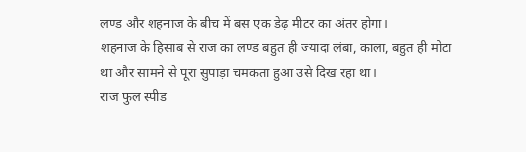लण्ड और शहनाज के बीच में बस एक डेढ़ मीटर का अंतर होगा।
शहनाज के हिसाब से राज का लण्ड बहुत ही ज्यादा लंबा, काला, बहुत ही मोटा था और सामने से पूरा सुपाड़ा चमकता हुआ उसे दिख रहा था।
राज फुल स्पीड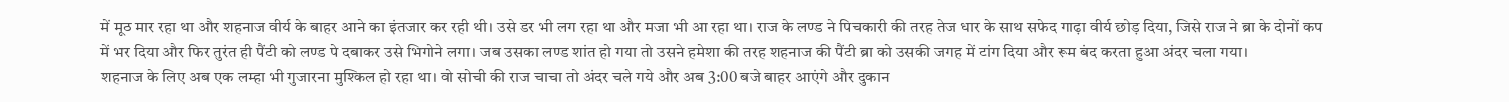में मूठ मार रहा था और शहनाज वीर्य के बाहर आने का इंतजार कर रही थी। उसे डर भी लग रहा था और मजा भी आ रहा था। राज के लण्ड ने पिचकारी की तरह तेज धार के साथ सफेद गाढ़ा वीर्य छोड़ दिया, जिसे राज ने ब्रा के दोनों कप में भर दिया और फिर तुरंत ही पैंटी को लण्ड पे दबाकर उसे भिगोने लगा। जब उसका लण्ड शांत हो गया तो उसने हमेशा की तरह शहनाज की पैंटी ब्रा को उसकी जगह में टांग दिया और रूम बंद करता हुआ अंदर चला गया।
शहनाज के लिए अब एक लम्हा भी गुजारना मुश्किल हो रहा था। वो सोची की राज चाचा तो अंदर चले गये और अब 3:00 बजे बाहर आएंगे और दुकान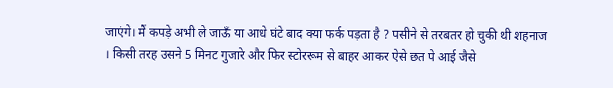जाएंगे। मैं कपड़े अभी ले जाऊँ या आधे घंटे बाद क्या फर्क पड़ता है ? पसीने से तरबतर हो चुकी थी शहनाज । किसी तरह उसने 5 मिनट गुजारे और फिर स्टोररूम से बाहर आकर ऐसे छत पे आई जैसे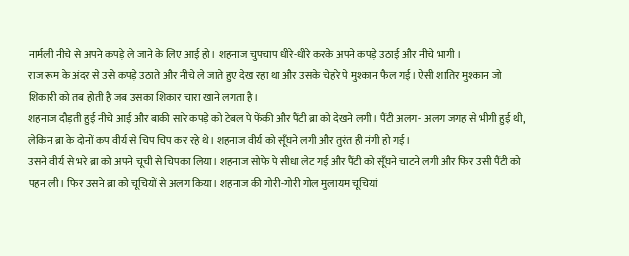नार्मली नीचे से अपने कपड़े ले जाने के लिए आई हो। शहनाज चुपचाप धीरे-धीरे करके अपने कपड़े उठाई और नीचे भागी ।
राज रूम के अंदर से उसे कपड़े उठाते और नीचे ले जाते हुए देख रहा था और उसके चेहरे पे मुश्कान फैल गई। ऐसी शातिर मुश्कान जो शिकारी को तब होती है जब उसका शिकार चारा खाने लगता है।
शहनाज दौड़ती हुई नीचे आई और बाकी सारे कपड़े को टेबल पे फेंकी और पैंटी ब्रा को देखने लगी। पैंटी अलग- अलग जगह से भीगी हुई थी, लेकिन ब्रा के दोनों कप वीर्य से चिप चिप कर रहे थे। शहनाज वीर्य को सूँघने लगी और तुरंत ही नंगी हो गई।
उसने वीर्य से भरे ब्रा को अपने चूची से चिपका लिया। शहनाज सोफे पे सीधा लेट गई और पैंटी को सूँघने चाटने लगी और फिर उसी पैंटी को पहन ली। फिर उसने ब्रा को चूचियों से अलग किया। शहनाज की गोरी-गोरी गोल मुलायम चूचियां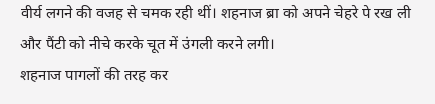वीर्य लगने की वजह से चमक रही थीं। शहनाज ब्रा को अपने चेहरे पे रख ली और पैंटी को नीचे करके चूत में उंगली करने लगी।
शहनाज पागलों की तरह कर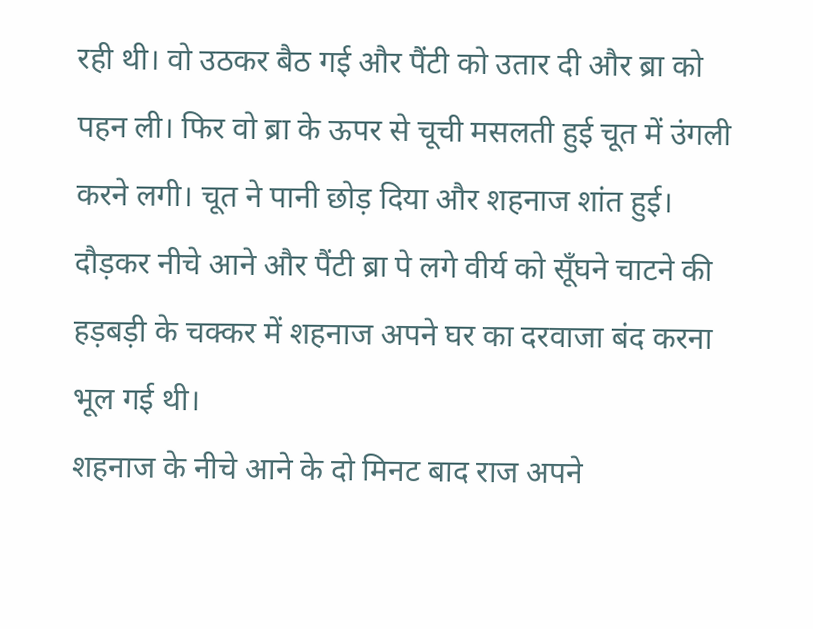रही थी। वो उठकर बैठ गई और पैंटी को उतार दी और ब्रा को पहन ली। फिर वो ब्रा के ऊपर से चूची मसलती हुई चूत में उंगली करने लगी। चूत ने पानी छोड़ दिया और शहनाज शांत हुई।
दौड़कर नीचे आने और पैंटी ब्रा पे लगे वीर्य को सूँघने चाटने की हड़बड़ी के चक्कर में शहनाज अपने घर का दरवाजा बंद करना भूल गई थी।
शहनाज के नीचे आने के दो मिनट बाद राज अपने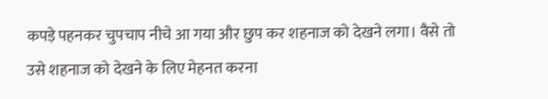कपड़े पहनकर चुपचाप नीचे आ गया और छुप कर शहनाज को देखने लगा। वैसे तो उसे शहनाज को देखने के लिए मेहनत करना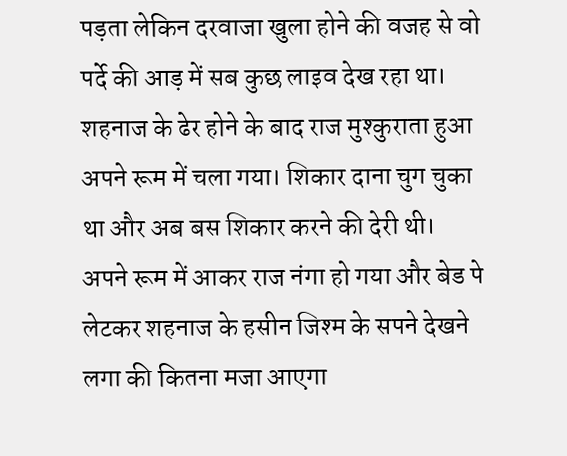पड़ता लेकिन दरवाजा खुला होने की वजह से वो पर्दे की आड़ में सब कुछ लाइव देख रहा था। शहनाज के ढेर होने के बाद राज मुश्कुराता हुआ अपने रूम में चला गया। शिकार दाना चुग चुका था और अब बस शिकार करने की देरी थी।
अपने रूम में आकर राज नंगा हो गया और बेड पे लेटकर शहनाज के हसीन जिश्म के सपने देखने लगा की कितना मजा आएगा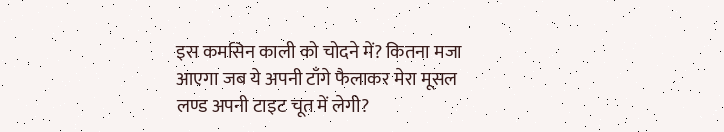इस कमसिन काली को चोदने में? कितना मजा आएगा जब ये अपनी टाँगे फैलाकर मेरा मूसल लण्ड अपनी टाइट चूत में लेगी?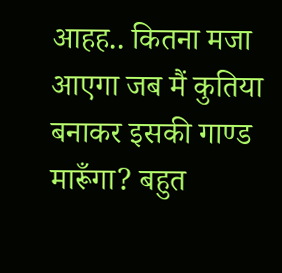आहह.. कितना मजा आएगा जब मैं कुतिया बनाकर इसकी गाण्ड मारूँगा? बहुत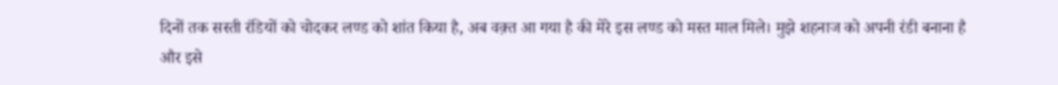दिनों तक सस्ती रंडियों को चोदकर लण्ड को शांत किया है, अब वक़्त आ गया है की मेरे इस लण्ड को मस्त माल मिले। मुझे शहनाज को अपनी रंडी बनाना है और इसे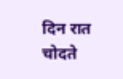दिन रात चोदते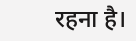रहना है।